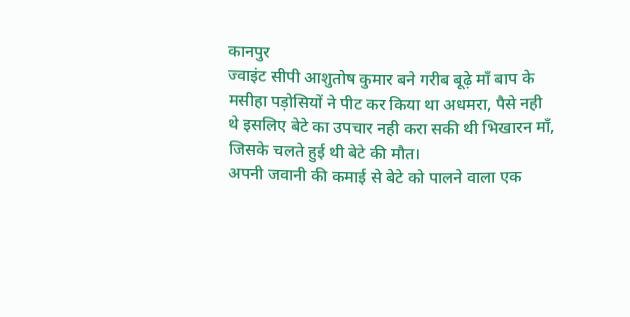कानपुर
ज्वाइंट सीपी आशुतोष कुमार बने गरीब बूढ़े माँ बाप के मसीहा पड़ोसियों ने पीट कर किया था अधमरा, पैसे नही थे इसलिए बेटे का उपचार नही करा सकी थी भिखारन माँ, जिसके चलते हुई थी बेटे की मौत।
अपनी जवानी की कमाई से बेटे को पालने वाला एक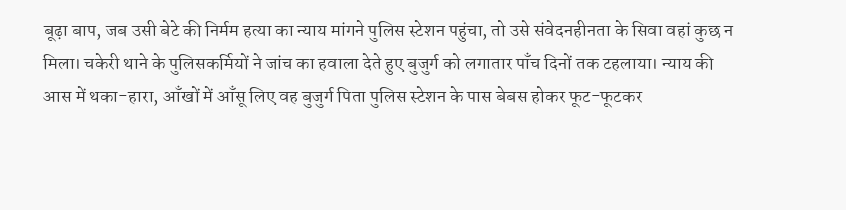बूढ़ा बाप, जब उसी बेटे की निर्मम हत्या का न्याय मांगने पुलिस स्टेशन पहुंचा, तो उसे संवेदनहीनता के सिवा वहां कुछ न मिला। चकेरी थाने के पुलिसकर्मियों ने जांच का हवाला देते हुए बुजुर्ग को लगातार पाँच दिनों तक टहलाया। न्याय की आस में थका-हारा, आँखों में आँसू लिए वह बुजुर्ग पिता पुलिस स्टेशन के पास बेबस होकर फूट-फूटकर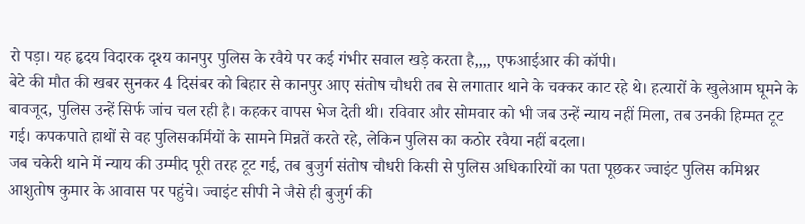रो पड़ा। यह हृदय विदारक दृश्य कानपुर पुलिस के रवैये पर कई गंभीर सवाल खड़े करता है,,,, एफआईआर की कॉपी।
बेटे की मौत की खबर सुनकर 4 दिसंबर को बिहार से कानपुर आए संतोष चौधरी तब से लगातार थाने के चक्कर काट रहे थे। हत्यारों के खुलेआम घूमने के बावजूद, पुलिस उन्हें सिर्फ जांच चल रही है। कहकर वापस भेज देती थी। रविवार और सोमवार को भी जब उन्हें न्याय नहीं मिला, तब उनकी हिम्मत टूट गई। कपकपाते हाथों से वह पुलिसकर्मियों के सामने मिन्नतें करते रहे, लेकिन पुलिस का कठोर रवैया नहीं बदला।
जब चकेरी थाने में न्याय की उम्मीद पूरी तरह टूट गई, तब बुजुर्ग संतोष चौधरी किसी से पुलिस अधिकारियों का पता पूछकर ज्वाइंट पुलिस कमिश्नर आशुतोष कुमार के आवास पर पहुंचे। ज्वाइंट सीपी ने जैसे ही बुजुर्ग की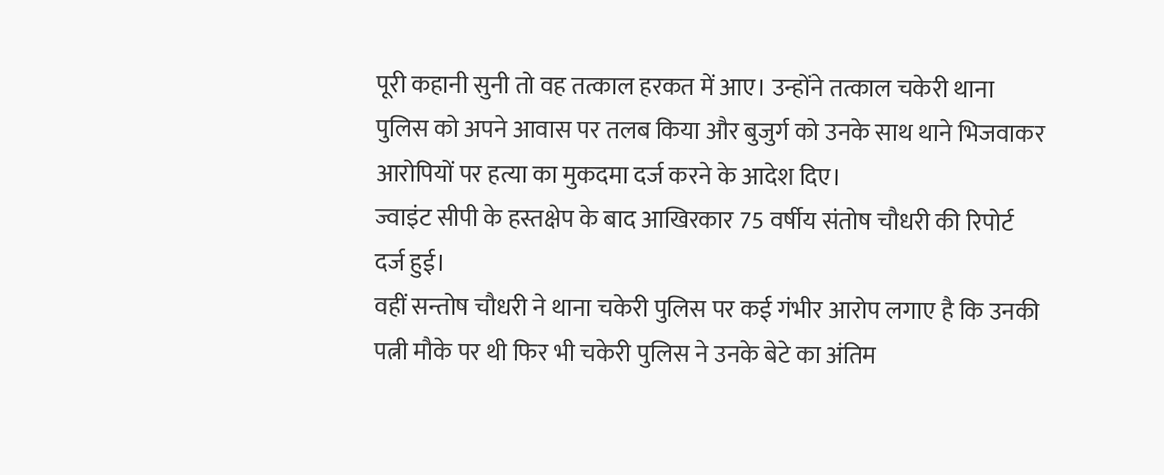पूरी कहानी सुनी तो वह तत्काल हरकत में आए। उन्होंने तत्काल चकेरी थाना पुलिस को अपने आवास पर तलब किया और बुजुर्ग को उनके साथ थाने भिजवाकर आरोपियों पर हत्या का मुकदमा दर्ज करने के आदेश दिए।
ज्वाइंट सीपी के हस्तक्षेप के बाद आखिरकार 75 वर्षीय संतोष चौधरी की रिपोर्ट दर्ज हुई।
वहीं सन्तोष चौधरी ने थाना चकेरी पुलिस पर कई गंभीर आरोप लगाए है कि उनकी पत्नी मौके पर थी फिर भी चकेरी पुलिस ने उनके बेटे का अंतिम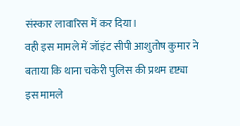संस्कार लावारिस में कर दिया।
वही इस मामले में जॉइंट सीपी आशुतोष कुमार ने बताया कि थाना चकेरी पुलिस की प्रथम दृष्ट्या इस मामले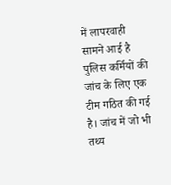में लापरवाही सामने आई है पुलिस कर्मियों की जांच के लिए एक टीम गठित की गई है। जांच में जो भी तथ्य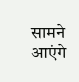सामने आएंगे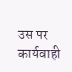उस पर कार्यवाही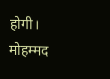होगी।
मोहम्मद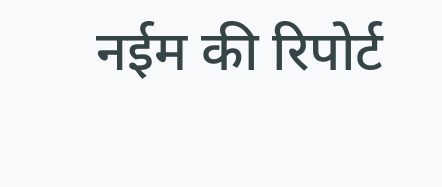नईम की रिपोर्ट